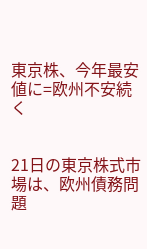東京株、今年最安値に=欧州不安続く


21日の東京株式市場は、欧州債務問題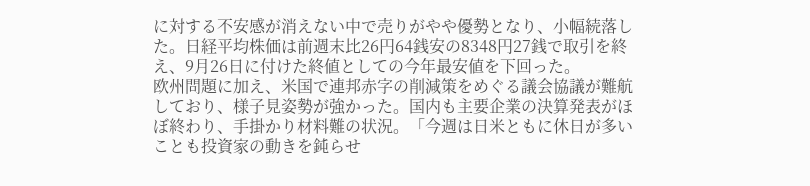に対する不安感が消えない中で売りがやや優勢となり、小幅続落した。日経平均株価は前週末比26円64銭安の8348円27銭で取引を終え、9月26日に付けた終値としての今年最安値を下回った。
欧州問題に加え、米国で連邦赤字の削減策をめぐる議会協議が難航しており、様子見姿勢が強かった。国内も主要企業の決算発表がほぼ終わり、手掛かり材料難の状況。「今週は日米ともに休日が多いことも投資家の動きを鈍らせ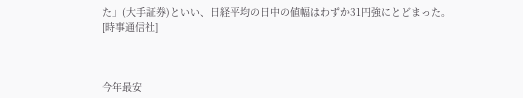た」(大手証券)といい、日経平均の日中の値幅はわずか31円強にとどまった。
[時事通信社]



今年最安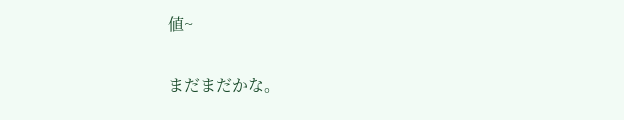値~

まだまだかな。